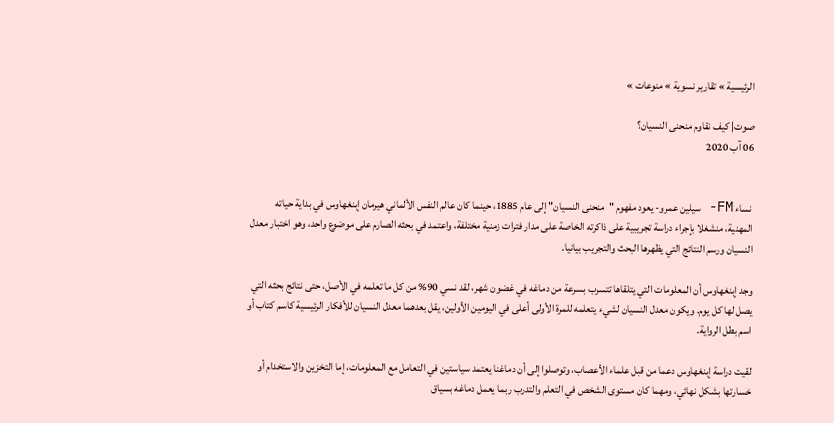الرئيسية » تقارير نسوية » منوعات »

صوت| كيف نقاوم منحنى النسيان؟
06 آب 2020


 نساء FM- سيلين عمرو- يعود مفهوم "منحنى النسيان" إلى عام 1885، حينما كان عالم النفس الألماني هيرمان إبنغهاوس في بداية حياته المهنية، منشغلا بإجراء دراسة تجريبية على ذاكرته الخاصة على مدار فترات زمنية مختلفة، واعتمد في بحثه الصارم على موضوع واحد، وهو اختبار معدل النسيان ورسم النتائج التي يظهرها البحث والتجريب بيانيا.

وجد إبنغهاوس أن المعلومات التي يتلقاها تتسرب بسرعة من دماغه في غضون شهر، لقد نسي 90% من كل ما تعلمه في الأصل، حتى نتائج بحثه التي يصل لها كل يوم. ويكون معدل النسيان لشيء يتعلمه للمرة الأولى أعلى في اليومين الأولين، يقل بعدهما معدل النسيان للأفكار الرئيسية كاسم كتاب أو اسم بطل الرواية.

لقيت دراسة إبنغهاوس دعما من قبل علماء الأعصاب، وتوصلوا إلى أن دماغنا يعتمد سياستين في التعامل مع المعلومات، إما التخزين والاستخدام أو خسارتها بشكل نهائي، ومهما كان مستوى الشخص في التعلم والتدرب ربما يعمل دماغه بسياق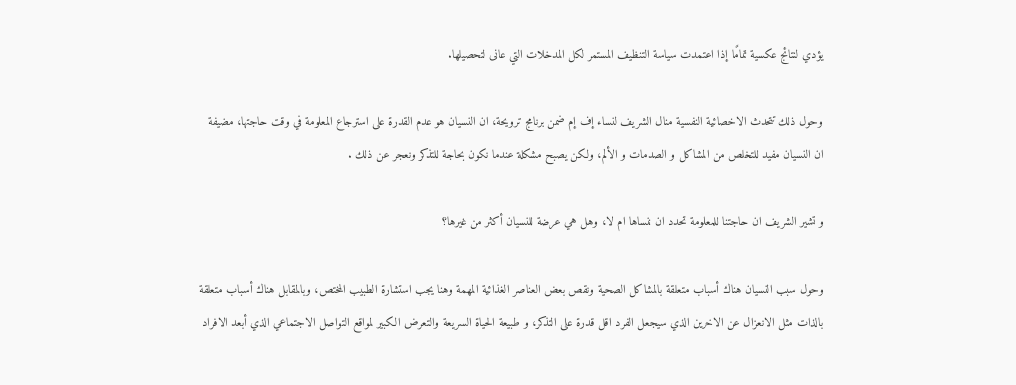يؤدي لنتائج عكسية تمامًا إذا اعتمدت سياسة التنظيف المستمر لكل المدخلات التي عانى لتحصيلها.

وحول ذلك تتحدث الاخصائية النفسية منال الشريف لنساء إف إم ضمن برنامج ترويحة، ان النسيان هو عدم القدرة على استرجاع المعلومة في وقت حاجتها، مضيفة ان النسيان مفيد للتخلص من المشاكل و الصدمات و الألم، ولكن يصبح مشكلة عندما نكون بحاجة للتذكر ونعجر عن ذلك .

و تشير الشريف ان حاجتنا للمعلومة تحدد ان ننساها ام لا، وهل هي عرضة للنسيان أكثر من غيرها؟

وحول سبب النسيان هناك أسباب متعلقة بالمشاكل الصحية ونقص بعض العناصر الغذائية المهمة وهنا يجب استشارة الطبيب المختص، وبالمقابل هناك أسباب متعلقة بالذات مثل الانعزال عن الاخرين الذي سيجعل الفرد اقل قدرة على التذكر، و طبيعة الحياة السريعة والتعرض الكبير لمواقع التواصل الاجتماعي الذي أبعد الافراد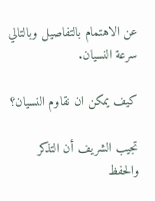عن الاهتمام بالتفاصيل وبالتالي سرعة النسيان.

كيف يمكن ان نقاوم النسيان؟

تجيب الشريف أن التذكر والحفظ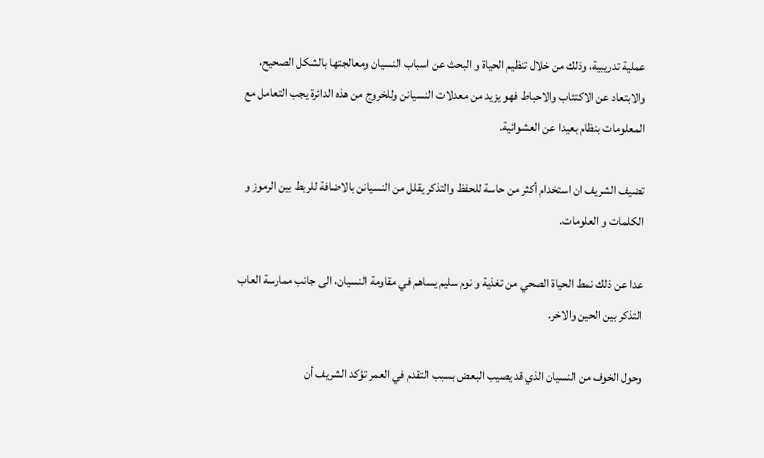عملية تدريبية، وذلك من خلال تنظيم الحياة و البحث عن اسباب النسيان ومعالجتها بالشكل الصحيح، والابتعاد عن الاكتئاب والاحباط فهو يزيد من معدلات النسيانن وللخروج من هذه الدائرة يجب التعامل مع المعلومات بنظام بعيدا عن العشوائية.

تضيف الشريف ان استخدام أكثر من حاسة للحفظ والتذكر يقلل من النسيانن بالاضافة للربط بين الرموز و الكلمات و العلومات.

عدا عن ذلك نمط الحياة الصحي من تغذية و نوم سليم يساهم في مقاومة النسيان، الى جانب ممارسة العاب التذكر بين الحين والاخر.

وحول الخوف من النسيان الذي قد يصيب البعض بسبب التقدم في العمر تؤكد الشريف أن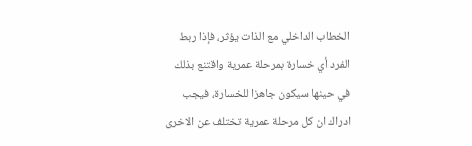الخطاب الداخلي مع الذات يؤثر، فإذا ربط الفرد أي خسارة بمرحلة عمرية واقتنع بذلك في حينها سيكون جاهزا للخسارة، فيجب ادراك ان كل مرحلة عمرية تختلف عن الاخرى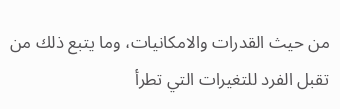من حيث القدرات والامكانيات، وما يتبع ذلك من تقبل الفرد للتغيرات التي تطرأ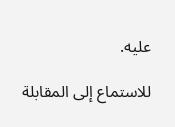عليه.

للاستماع إلى المقابلة